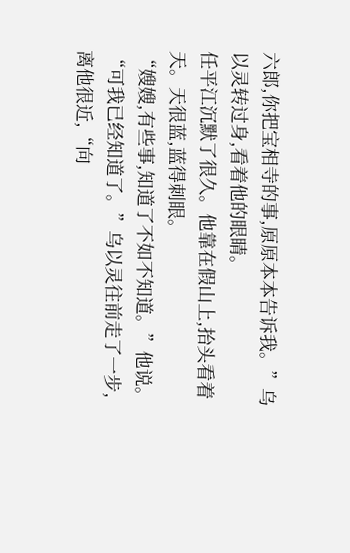六郎,你把宝相寺的事,原原本本告诉我。”乌以灵转过身,看着他的眼睛。
任平江沉默了很久。他靠在假山上,抬头看着天。天很蓝,蓝得刺眼。
“嫂嫂,有些事,知道了不如不知道。”他说。
“可我已经知道了。”乌以灵往前走了一步,离他很近,“向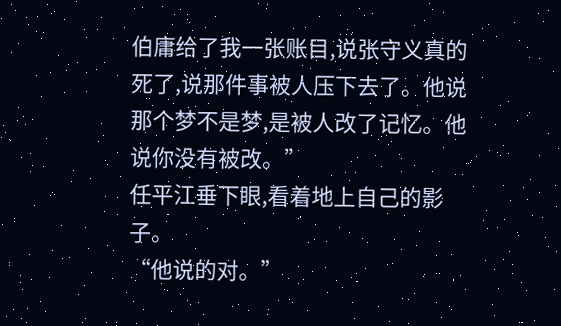伯庸给了我一张账目,说张守义真的死了,说那件事被人压下去了。他说那个梦不是梦,是被人改了记忆。他说你没有被改。”
任平江垂下眼,看着地上自己的影子。
“他说的对。”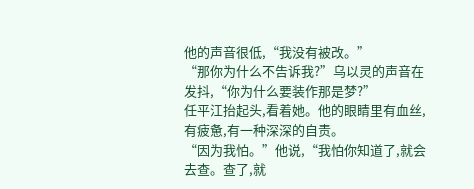他的声音很低,“我没有被改。”
“那你为什么不告诉我?”乌以灵的声音在发抖,“你为什么要装作那是梦?”
任平江抬起头,看着她。他的眼睛里有血丝,有疲惫,有一种深深的自责。
“因为我怕。”他说,“我怕你知道了,就会去查。查了,就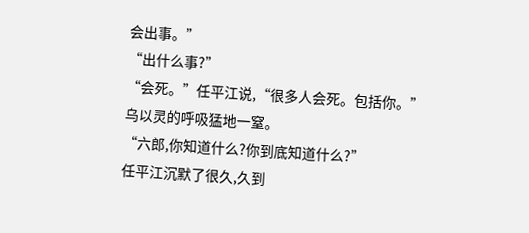会出事。”
“出什么事?”
“会死。”任平江说,“很多人会死。包括你。”
乌以灵的呼吸猛地一窒。
“六郎,你知道什么?你到底知道什么?”
任平江沉默了很久,久到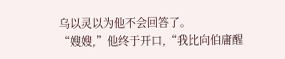乌以灵以为他不会回答了。
“嫂嫂,”他终于开口,“我比向伯庸醒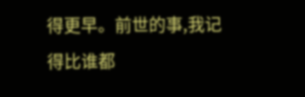得更早。前世的事,我记得比谁都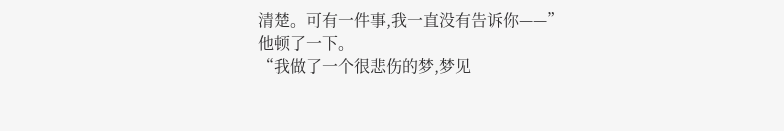清楚。可有一件事,我一直没有告诉你——”
他顿了一下。
“我做了一个很悲伤的梦,梦见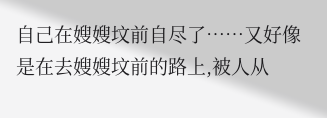自己在嫂嫂坟前自尽了……又好像是在去嫂嫂坟前的路上,被人从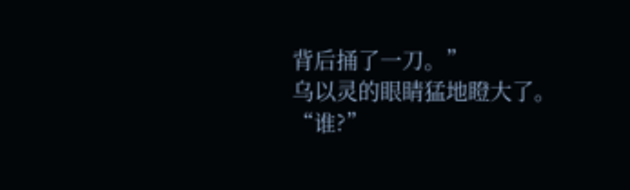背后捅了一刀。”
乌以灵的眼睛猛地瞪大了。
“谁?”